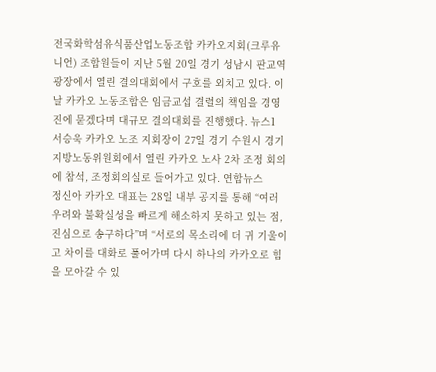전국화학섬유식품산업노동조합 카카오지회(크루유니언) 조합원들이 지난 5월 20일 경기 성남시 판교역 광장에서 열린 결의대회에서 구호를 외치고 있다. 이날 카카오 노동조합은 임금교섭 결렬의 책임을 경영진에 묻겠다며 대규모 결의대회를 진행했다. 뉴스1
서승욱 카카오 노조 지회장이 27일 경기 수원시 경기지방노동위원회에서 열린 카카오 노사 2차 조정 회의에 참석, 조정회의실로 들어가고 있다. 연합뉴스
정신아 카카오 대표는 28일 내부 공지를 통해 “여러 우려와 불확실성을 빠르게 해소하지 못하고 있는 점, 진심으로 송구하다”며 “서로의 목소리에 더 귀 기울이고 차이를 대화로 풀어가며 다시 하나의 카카오로 힘을 모아갈 수 있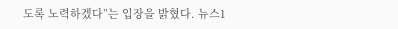도록 노력하겠다”는 입장을 밝혔다. 뉴스1